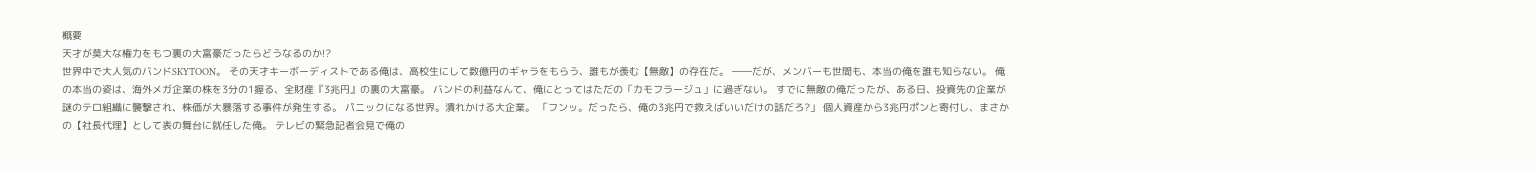概要
天才が莫大な権力をもつ裏の大富豪だったらどうなるのか!?
世界中で大人気のバンドSKYTOON。 その天才キーボーディストである俺は、高校生にして数億円のギャラをもらう、誰もが羨む【無敵】の存在だ。 ――だが、メンバーも世間も、本当の俺を誰も知らない。 俺の本当の姿は、海外メガ企業の株を3分の1握る、全財産『3兆円』の裏の大富豪。 バンドの利益なんて、俺にとってはただの「カモフラージュ」に過ぎない。 すでに無敵の俺だったが、ある日、投資先の企業が謎のテロ組織に襲撃され、株価が大暴落する事件が発生する。 パニックになる世界。潰れかける大企業。 「フンッ。だったら、俺の3兆円で救えばいいだけの話だろ?」 個人資産から3兆円ポンと寄付し、まさかの【社長代理】として表の舞台に就任した俺。 テレビの緊急記者会見で俺の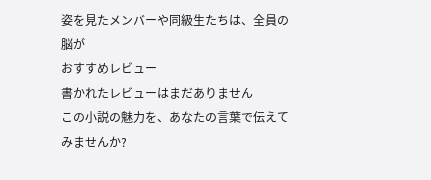姿を見たメンバーや同級生たちは、全員の脳が
おすすめレビュー
書かれたレビューはまだありません
この小説の魅力を、あなたの言葉で伝えてみませんか?